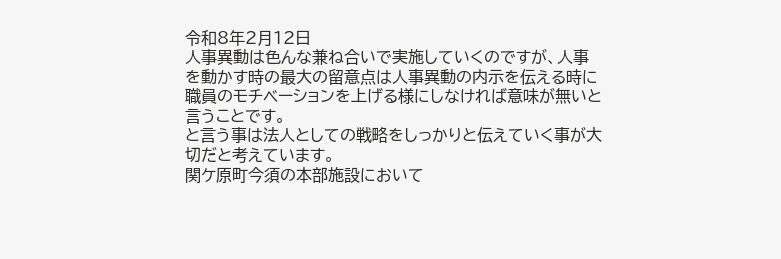令和8年2月12日
人事異動は色んな兼ね合いで実施していくのですが、人事を動かす時の最大の留意点は人事異動の内示を伝える時に職員のモチベーションを上げる様にしなければ意味が無いと言うことです。
と言う事は法人としての戦略をしっかりと伝えていく事が大切だと考えています。
関ケ原町今須の本部施設において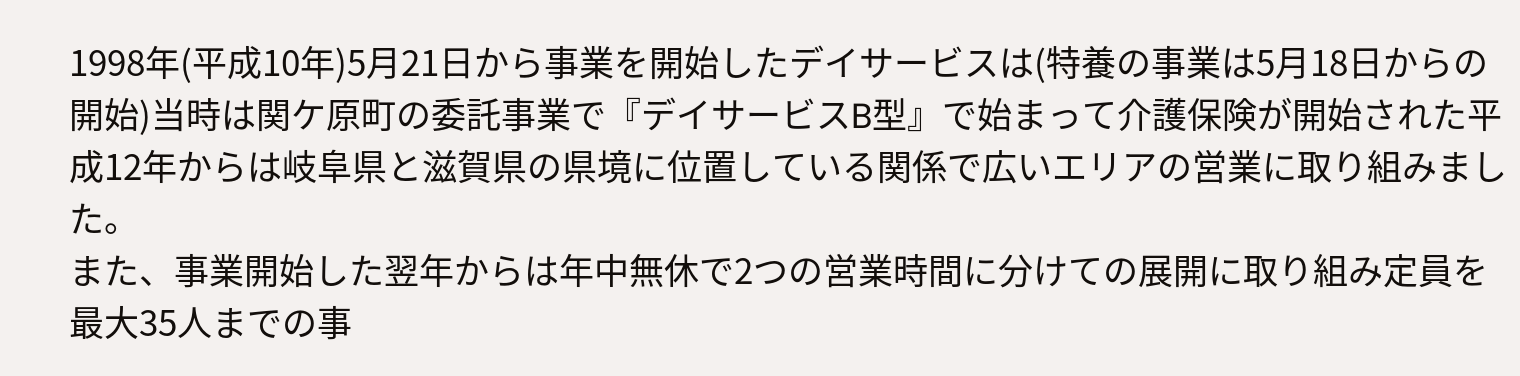1998年(平成10年)5月21日から事業を開始したデイサービスは(特養の事業は5月18日からの開始)当時は関ケ原町の委託事業で『デイサービスB型』で始まって介護保険が開始された平成12年からは岐阜県と滋賀県の県境に位置している関係で広いエリアの営業に取り組みました。
また、事業開始した翌年からは年中無休で2つの営業時間に分けての展開に取り組み定員を最大35人までの事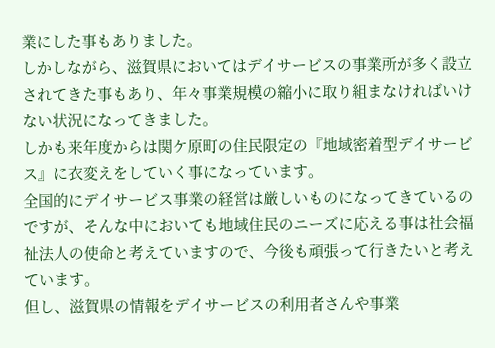業にした事もありました。
しかしながら、滋賀県においてはデイサービスの事業所が多く設立されてきた事もあり、年々事業規模の縮小に取り組まなければいけない状況になってきました。
しかも来年度からは関ケ原町の住民限定の『地域密着型デイサービス』に衣変えをしていく事になっています。
全国的にデイサービス事業の経営は厳しいものになってきているのですが、そんな中においても地域住民のニーズに応える事は社会福祉法人の使命と考えていますので、今後も頑張って行きたいと考えています。
但し、滋賀県の情報をデイサービスの利用者さんや事業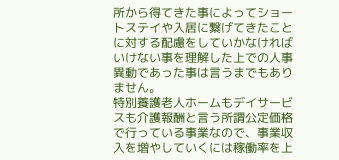所から得てきた事によってショートステイや入居に繋げてきたことに対する配慮をしていかなければいけない事を理解した上での人事異動であった事は言うまでもありません。
特別養護老人ホームもデイサービスも介護報酬と言う所謂公定価格で行っている事業なので、事業収入を増やしていくには稼働率を上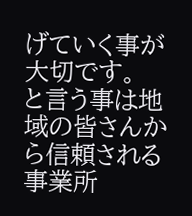げていく事が大切です。
と言う事は地域の皆さんから信頼される事業所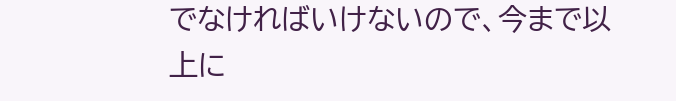でなければいけないので、今まで以上に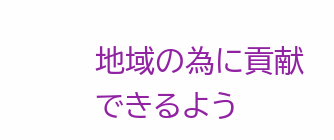地域の為に貢献できるよう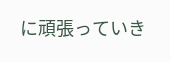に頑張っていき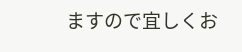ますので宜しくお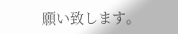願い致します。